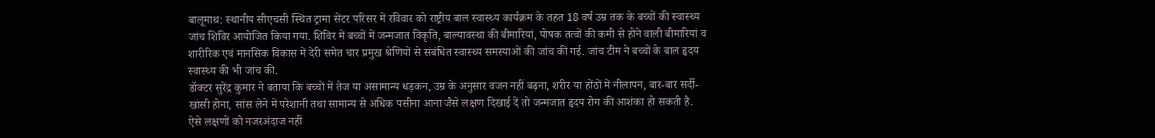बालूमाथ: स्थानीय सीएचसी स्थित ट्रामा सेंटर परिसर में रविवार को राष्ट्रीय बाल स्वास्थ्य कार्यक्रम के तहत 18 वर्ष उम्र तक के बच्चों की स्वास्थ्य जांच शिविर आयोजित किया गया. शिविर में बच्चों में जन्मजात विकृति, बाल्यावस्था की बीमारियां, पोषक तत्वों की कमी से होने वाली बीमारियां व शारीरिक एवं मानसिक विकास में देरी समेत चार प्रमुख श्रेणियों से संबंधित स्वास्थ्य समस्याओं की जांच की गई. जांच टीम ने बच्चों के बाल हृदय स्वास्थ्य की भी जांच की.
डॉक्टर सुरेंद्र कुमार ने बताया कि बच्चों में तेज या असामान्य धड़कन, उम्र के अनुसार वजन नहीं बढ़ना, शरीर या होंठों में नीलापन, बार-बार सर्दी-खांसी होना, सांस लेने में परेशानी तथा सामान्य से अधिक पसीना आना जैसे लक्षण दिखाई दें तो जन्मजात हृदय रोग की आशंका हो सकती है. ऐसे लक्षणों को नजरअंदाज नहीं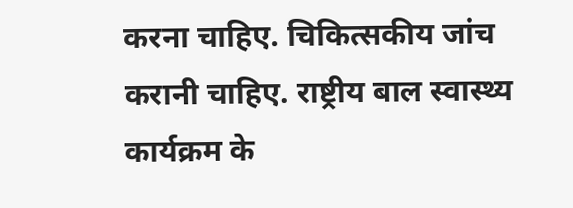करना चाहिए. चिकित्सकीय जांच करानी चाहिए. राष्ट्रीय बाल स्वास्थ्य कार्यक्रम के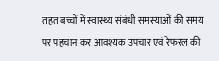तहत बच्चों में स्वास्थ्य संबंधी समस्याओं की समय पर पहचान कर आवश्यक उपचार एवं रेफरल की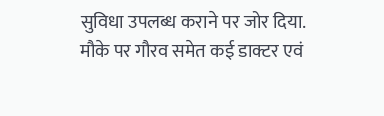सुविधा उपलब्ध कराने पर जोर दिया. मौके पर गौरव समेत कई डाक्टर एवं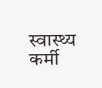स्वास्थ्य कर्मी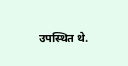उपस्थित थे.